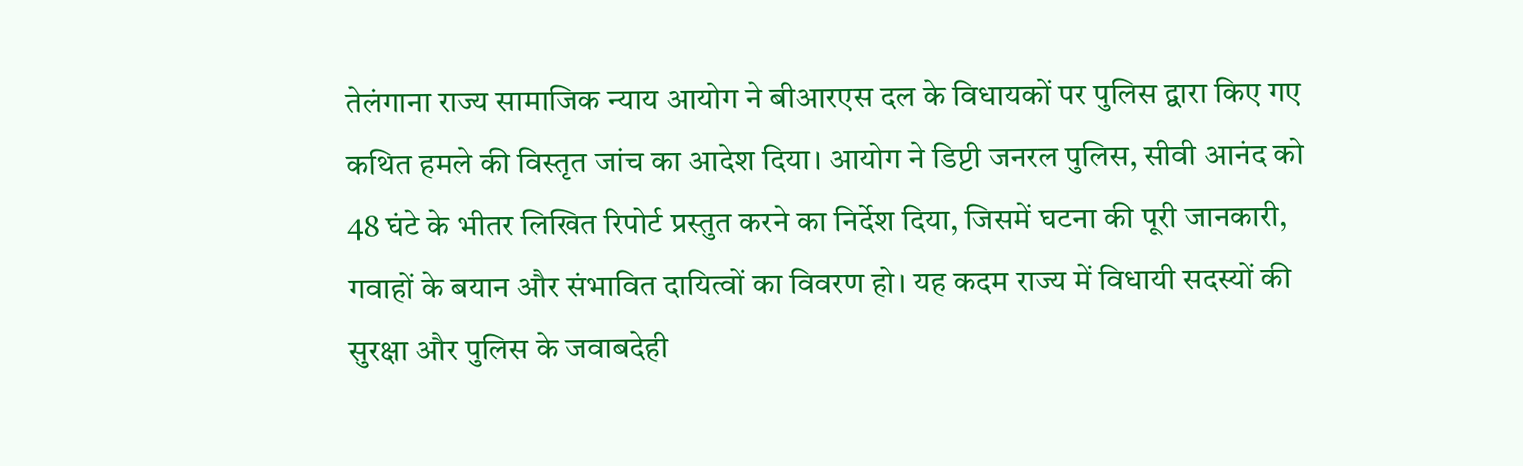तेलंगाना राज्य सामाजिक न्याय आयोग ने बीआरएस दल के विधायकों पर पुलिस द्वारा किए गए कथित हमले की विस्तृत जांच का आदेश दिया। आयोग ने डिप्टी जनरल पुलिस, सीवी आनंद को 48 घंटे के भीतर लिखित रिपोर्ट प्रस्तुत करने का निर्देश दिया, जिसमें घटना की पूरी जानकारी, गवाहों के बयान और संभावित दायित्वों का विवरण हो। यह कदम राज्य में विधायी सदस्यों की सुरक्षा और पुलिस के जवाबदेही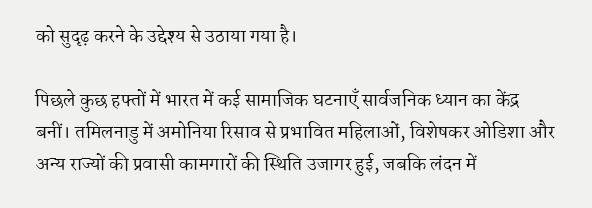को सुदृढ़ करने के उद्देश्य से उठाया गया है।

पिछले कुछ हफ्तों में भारत में कई सामाजिक घटनाएँ सार्वजनिक ध्यान का केंद्र बनीं। तमिलनाडु में अमोनिया रिसाव से प्रभावित महिलाओं, विशेषकर ओडिशा और अन्य राज्यों की प्रवासी कामगारों की स्थिति उजागर हुई, जबकि लंदन में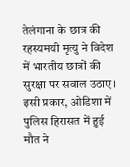तेलंगाना के छात्र की रहस्यमयी मृत्यु ने विदेश में भारतीय छात्रों की सुरक्षा पर सवाल उठाए। इसी प्रकार, ओडिशा में पुलिस हिरासत में हुई मौत ने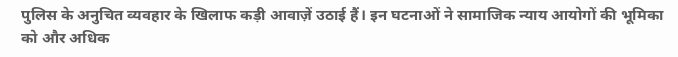पुलिस के अनुचित व्यवहार के खिलाफ कड़ी आवाज़ें उठाई हैं। इन घटनाओं ने सामाजिक न्याय आयोगों की भूमिका को और अधिक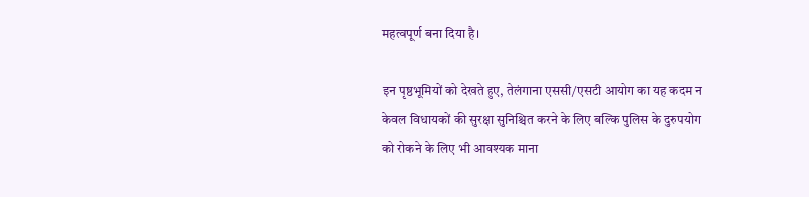महत्वपूर्ण बना दिया है।

इन पृष्ठभूमियों को देखते हुए, तेलंगाना एससी/एसटी आयोग का यह कदम न केवल विधायकों की सुरक्षा सुनिश्चित करने के लिए बल्कि पुलिस के दुरुपयोग को रोकने के लिए भी आवश्यक माना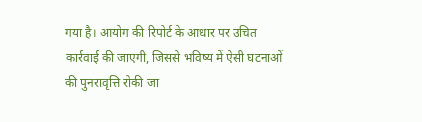गया है। आयोग की रिपोर्ट के आधार पर उचित कार्रवाई की जाएगी, जिससे भविष्य में ऐसी घटनाओं की पुनरावृत्ति रोकी जा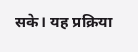सके। यह प्रक्रिया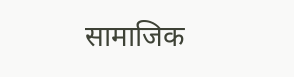सामाजिक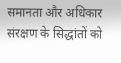समानता और अधिकार संरक्षण के सिद्धांतों को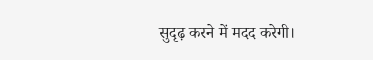सुदृढ़ करने में मदद करेगी।